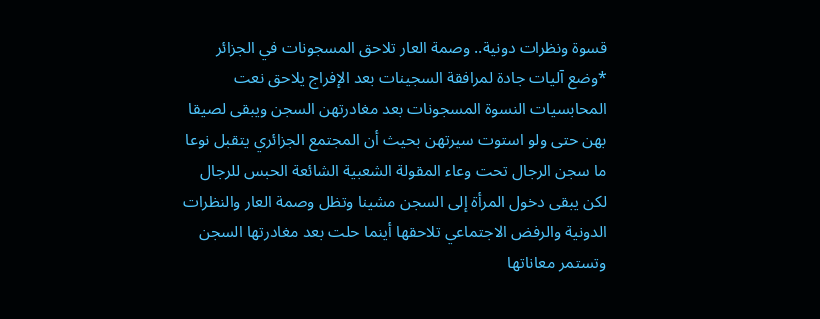قسوة ونظرات دونية.. وصمة العار تلاحق المسجونات في الجزائر *وضع آليات جادة لمرافقة السجينات بعد الإفراج يلاحق نعت المحابسيات النسوة المسجونات بعد مغادرتهن السجن ويبقى لصيقا بهن حتى ولو استوت سيرتهن بحيث أن المجتمع الجزائري يتقبل نوعا ما سجن الرجال تحت وعاء المقولة الشعبية الشائعة الحبس للرجال لكن يبقى دخول المرأة إلى السجن مشينا وتظل وصمة العار والنظرات الدونية والرفض الاجتماعي تلاحقها أينما حلت بعد مغادرتها السجن وتستمر معاناتها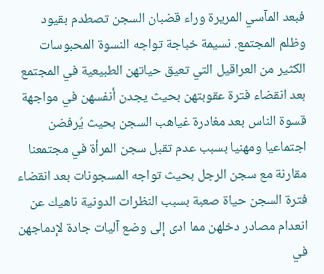فبعد المآسي المريرة وراء قضبان السجن تصطدم بقيود وظلم المجتمع. نسيمة خباجة تواجه النسوة المحبوسات الكثير من العراقيل التي تعيق حياتهن الطبيعية في المجتمع بعد انقضاء فترة عقوبتهن بحيث يجدن أنفسهن في مواجهة قسوة الناس بعد مغادرة غياهب السجن بحيث يُرفضن اجتماعيا ومهنيا بسبب عدم تقبل سجن المرأة في مجتمعنا مقارنة مع سجن الرجل بحيث تواجه المسجونات بعد انقضاء فترة السجن حياة صعبة بسبب النظرات الدونية ناهيك عن انعدام مصادر دخلهن مما ادى إلى وضع آليات جادة لإدماجهن في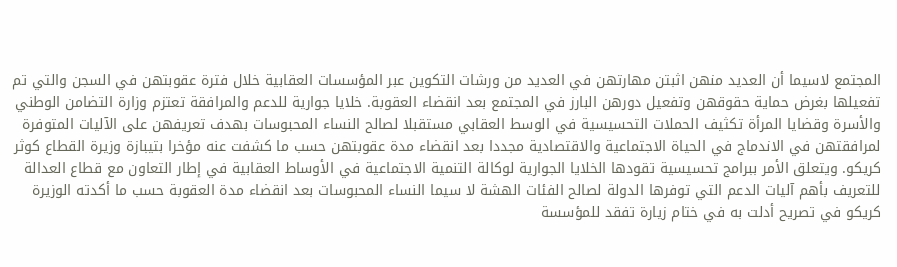المجتمع لاسيما أن العديد منهن اثبتن مهارتهن في العديد من ورشات التكوين عبر المؤسسات العقابية خلال فترة عقوبتهن في السجن والتي تم تفعيلها بغرض حماية حقوقهن وتفعيل دورهن البارز في المجتمع بعد انقضاء العقوبة. خلايا جوارية للدعم والمرافقة تعتزم وزارة التضامن الوطني والأسرة وقضايا المرأة تكثيف الحملات التحسيسية في الوسط العقابي مستقبلا لصالح النساء المحبوسات بهدف تعريفهن على الآليات المتوفرة لمرافقتهن في الاندماج في الحياة الاجتماعية والاقتصادية مجددا بعد انقضاء مدة عقوبتهن حسب ما كشفت عنه مؤخرا بتيبازة وزيرة القطاع كوثر كريكو. ويتعلق الأمر ببرامج تحسيسية تقودها الخلايا الجوارية لوكالة التنمية الاجتماعية في الأوساط العقابية في إطار التعاون مع قطاع العدالة للتعريف بأهم آليات الدعم التي توفرها الدولة لصالح الفئات الهشة لا سيما النساء المحبوسات بعد انقضاء مدة العقوبة حسب ما أكدته الوزيرة كريكو في تصريح أدلت به في ختام زيارة تفقد للمؤسسة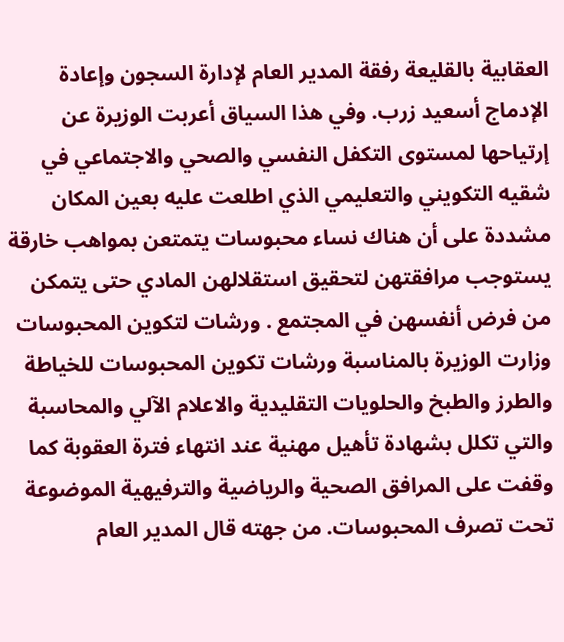العقابية بالقليعة رفقة المدير العام لإدارة السجون وإعادة الإدماج أسعيد زرب. وفي هذا السياق أعربت الوزيرة عن إرتياحها لمستوى التكفل النفسي والصحي والاجتماعي في شقيه التكويني والتعليمي الذي اطلعت عليه بعين المكان مشددة على أن هناك نساء محبوسات يتمتعن بمواهب خارقة يستوجب مرافقتهن لتحقيق استقلالهن المادي حتى يتمكن من فرض أنفسهن في المجتمع . ورشات لتكوين المحبوسات وزارت الوزيرة بالمناسبة ورشات تكوين المحبوسات للخياطة والطرز والطبخ والحلويات التقليدية والاعلام الآلي والمحاسبة والتي تكلل بشهادة تأهيل مهنية عند انتهاء فترة العقوبة كما وقفت على المرافق الصحية والرياضية والترفيهية الموضوعة تحت تصرف المحبوسات. من جهته قال المدير العام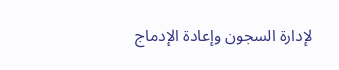لإدارة السجون وإعادة الإدماج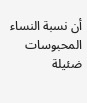أن نسبة النساء المحبوسات ضئيلة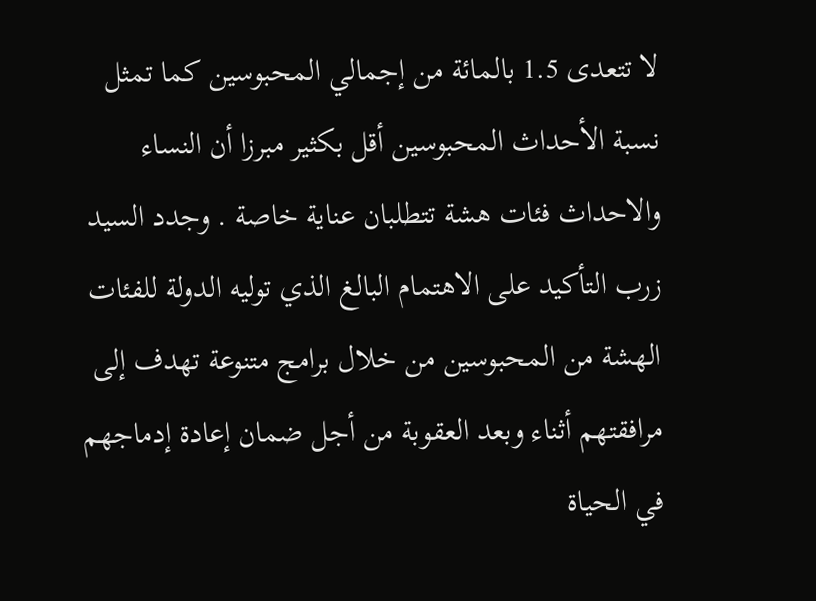لا تتعدى 1.5 بالمائة من إجمالي المحبوسين كما تمثل نسبة الأحداث المحبوسين أقل بكثير مبرزا أن النساء والاحداث فئات هشة تتطلبان عناية خاصة . وجدد السيد زرب التأكيد على الاهتمام البالغ الذي توليه الدولة للفئات الهشة من المحبوسين من خلال برامج متنوعة تهدف إلى مرافقتهم أثناء وبعد العقوبة من أجل ضمان إعادة إدماجهم في الحياة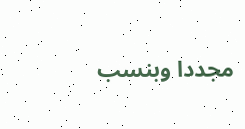مجددا وبنسب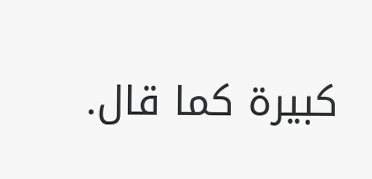كبيرة كما قال.